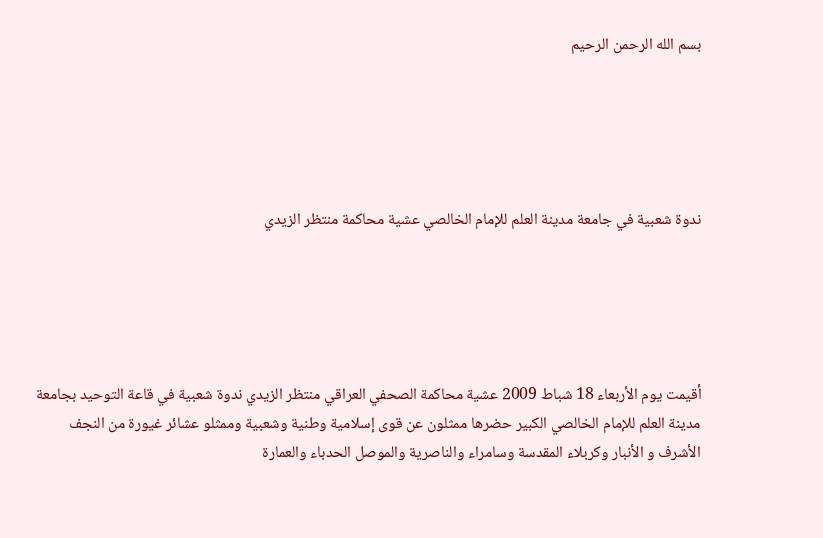بسم الله الرحمن الرحيم





ندوة شعبية في جامعة مدينة العلم للإمام الخالصي عشية محاكمة منتظر الزيدي





أقيمت يوم الأربعاء 18 شباط 2009 عشية محاكمة الصحفي العراقي منتظر الزيدي ندوة شعبية في قاعة التوحيد بجامعة مدينة العلم للإمام الخالصي الكبير حضرها ممثلون عن قوى إسلامية وطنية وشعبية وممثلو عشائر غيورة من النجف الأشرف و الأنبار وكربلاء المقدسة وسامراء والناصرية والموصل الحدباء والعمارة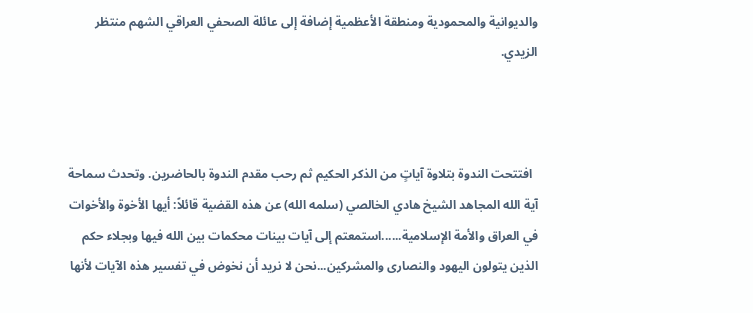والديوانية والمحمودية ومنطقة الأعظمية إضافة إلى عائلة الصحفي العراقي الشهم منتظر الزيدي.



  افتتحت الندوة بتلاوة آياتٍ من الذكر الحكيم ثم رحب مقدم الندوة بالحاضرين. وتحدث سماحة آية الله المجاهد الشيخ هادي الخالصي (سلمه الله) عن هذه القضية قائلاً: أيها الأخوة والأخوات في العراق والأمة الإسلامية......استمعتم إلى آيات بينات محكمات بين الله فيها وبجلاء حكم الذين يتولون اليهود والنصارى والمشركين...نحن لا نريد أن نخوض في تفسير هذه الآيات لأنها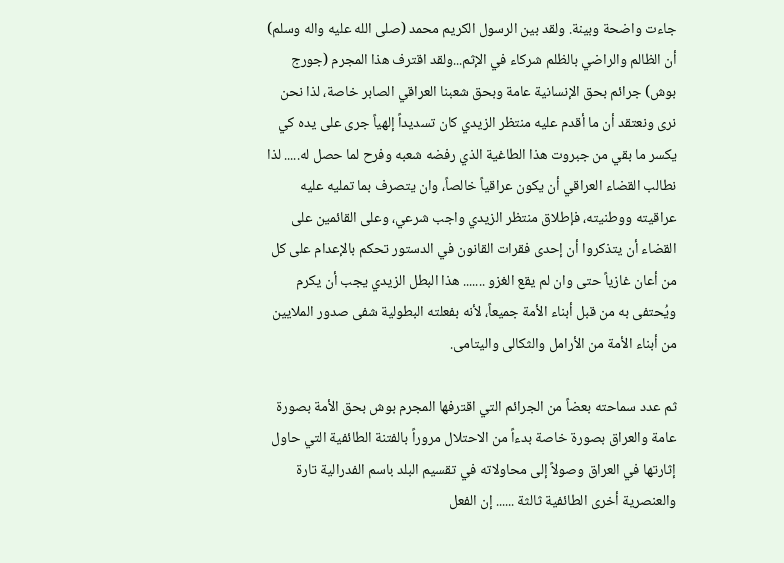جاءت واضحة وبينة. ولقد بين الرسول الكريم محمد (صلى الله عليه واله وسلم) أن الظالم والراضي بالظلم شركاء في الإثم...ولقد اقترف هذا المجرم (جورج بوش) جرائم بحق الإنسانية عامة وبحق شعبنا العراقي الصابر خاصة، لذا نحن نرى ونعتقد أن ما أقدم عليه منتظر الزيدي كان تسديداً إلهياً جرى على يده كي يكسر ما بقي من جبروت هذا الطاغية الذي رفضه شعبه وفرح لما حصل له..... لذا نطالب القضاء العراقي أن يكون عراقياً خالصاً، وان يتصرف بما تمليه عليه عراقيته ووطنيته، فإطلاق منتظر الزيدي واجب شرعي، وعلى القائمين على القضاء أن يتذكروا أن إحدى فقرات القانون في الدستور تحكم بالإعدام على كل من أعان غازياً حتى وان لم يقع الغزو ....... هذا البطل الزيدي يجب أن يكرم ويُحتفى به من قبل أبناء الأمة جميعاً، لأنه بفعلته البطولية شفى صدور الملايين من أبناء الأمة من الأرامل والثكالى واليتامى.

ثم عدد سماحته بعضاً من الجرائم التي اقترفها المجرم بوش بحق الأمة بصورة عامة والعراق بصورة خاصة بدءاً من الاحتلال مروراً بالفتنة الطائفية التي حاول إثارتها في العراق وصولاً إلى محاولاته في تقسيم البلد باسم الفدرالية تارة والعنصرية أخرى الطائفية ثالثة ...... إن الفعل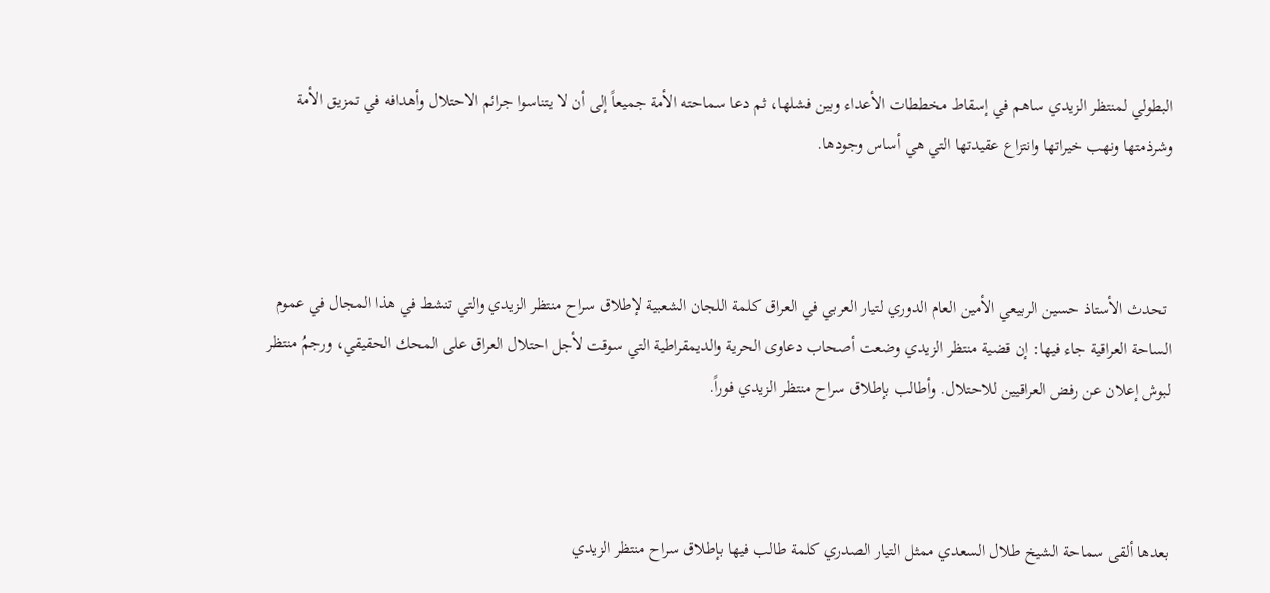البطولي لمنتظر الزيدي ساهم في إسقاط مخططات الأعداء وبين فشلها، ثم دعا سماحته الأمة جميعاً إلى أن لا يتناسوا جرائم الاحتلال وأهدافه في تمزيق الأمة وشرذمتها ونهب خيراتها وانتزاع عقيدتها التي هي أساس وجودها.



 تحدث الأستاذ حسين الربيعي الأمين العام الدوري لتيار العربي في العراق كلمة اللجان الشعبية لإطلاق سراح منتظر الزيدي والتي تنشط في هذا المجال في عموم الساحة العراقية جاء فيها: إن قضية منتظر الزيدي وضعت أصحاب دعاوى الحرية والديمقراطية التي سوقت لأجل احتلال العراق على المحك الحقيقي، ورجمُ منتظر لبوش إعلان عن رفض العراقيين للاحتلال. وأطالب بإطلاق سراح منتظر الزيدي فوراً.



بعدها ألقى سماحة الشيخ طلال السعدي ممثل التيار الصدري كلمة طالب فيها بإطلاق سراح منتظر الزيدي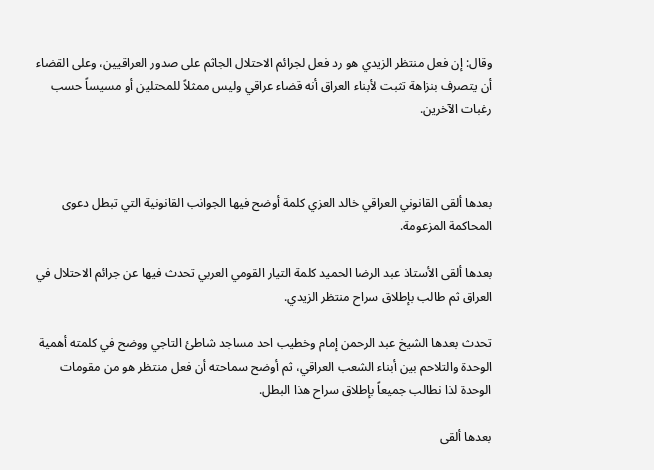وقال: إن فعل منتظر الزيدي هو رد فعل لجرائم الاحتلال الجاثم على صدور العراقيين، وعلى القضاء أن يتصرف بنزاهة تثبت لأبناء العراق أنه قضاء عراقي وليس ممثلاً للمحتلين أو مسيساً حسب رغبات الآخرين.



بعدها ألقى القانوني العراقي خالد العزي كلمة أوضح فيها الجوانب القانونية التي تبطل دعوى المحاكمة المزعومة.

بعدها ألقى الأستاذ عبد الرضا الحميد كلمة التيار القومي العربي تحدث فيها عن جرائم الاحتلال في العراق ثم طالب بإطلاق سراح منتظر الزيدي.

تحدث بعدها الشيخ عبد الرحمن إمام وخطيب احد مساجد شاطئ التاجي ووضح في كلمته أهمية الوحدة والتلاحم بين أبناء الشعب العراقي، ثم أوضح سماحته أن فعل منتظر هو من مقومات الوحدة لذا نطالب جميعاً بإطلاق سراح هذا البطل.

بعدها ألقى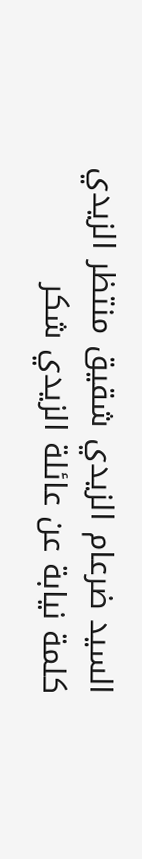السيد ضرعام الزيدي شقيق منتظر الزيدي كلمة نيابة عن عائلة الزيدي شكر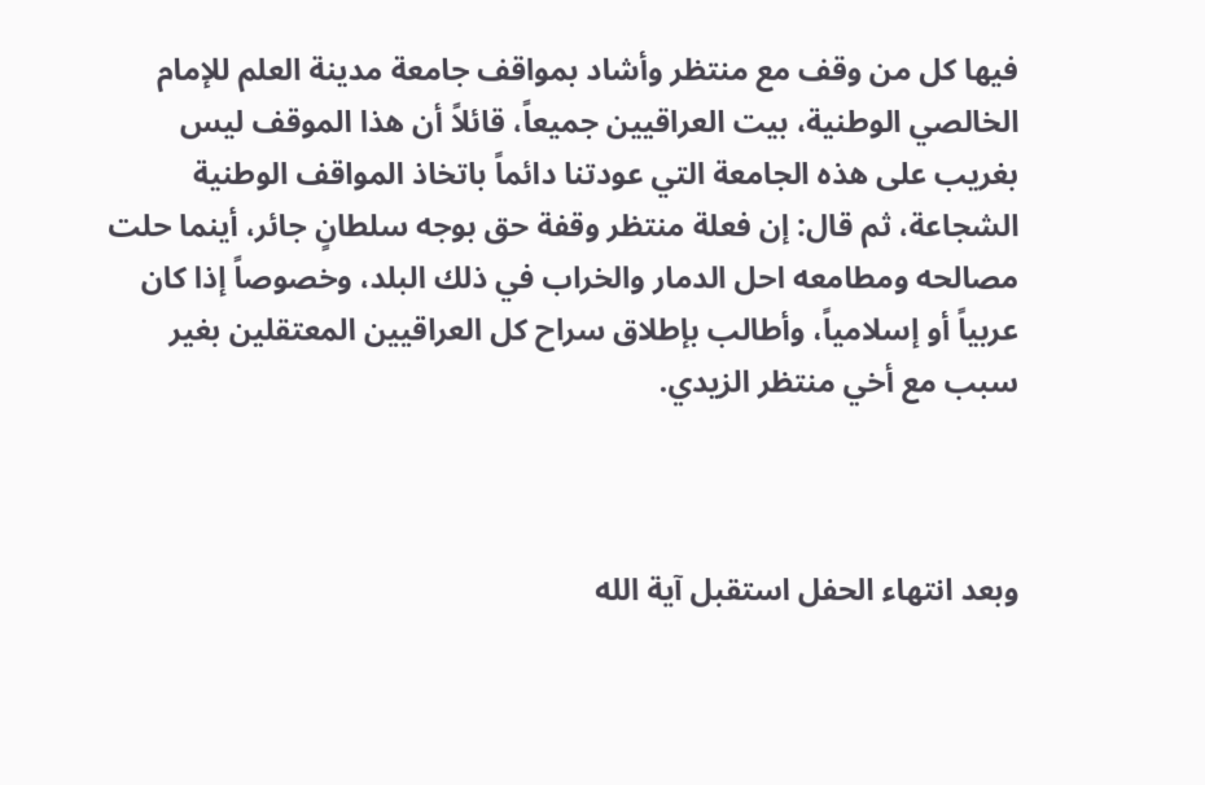فيها كل من وقف مع منتظر وأشاد بمواقف جامعة مدينة العلم للإمام الخالصي الوطنية، بيت العراقيين جميعاً، قائلاً أن هذا الموقف ليس بغريب على هذه الجامعة التي عودتنا دائماً باتخاذ المواقف الوطنية الشجاعة، ثم قال: إن فعلة منتظر وقفة حق بوجه سلطانٍ جائر، أينما حلت مصالحه ومطامعه احل الدمار والخراب في ذلك البلد، وخصوصاً إذا كان عربياً أو إسلامياً، وأطالب بإطلاق سراح كل العراقيين المعتقلين بغير سبب مع أخي منتظر الزيدي.



وبعد انتهاء الحفل استقبل آية الله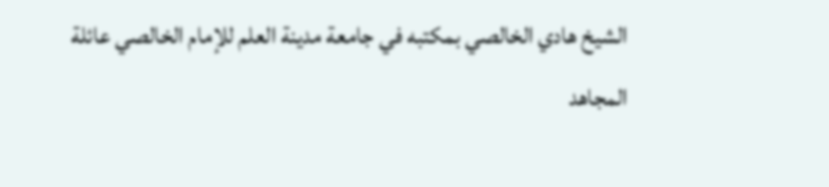الشيخ هادي الخالصي بمكتبه في جامعة مدينة العلم للإمام الخالصي عائلة المجاهد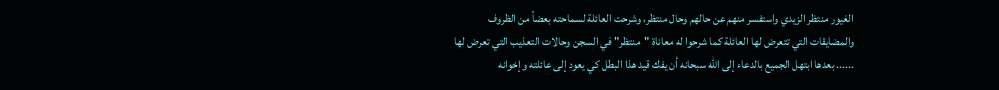الغيور منتظر الزيدي واستفسر منهم عن حالهم وحال منتظر، وشرحت العائلة لسماحته بعضاً من الظروف والمضايقات التي تتعرض لها العائلة كما شرحوا له معاناة "منتظر" في السجن وحالات التعذيب التي تعرض لها ...... بعدها ابتهل الجميع بالدعاء إلى الله سبحانه أن يفك قيد هذا البطل كي يعود إلى عائلته وإخوانه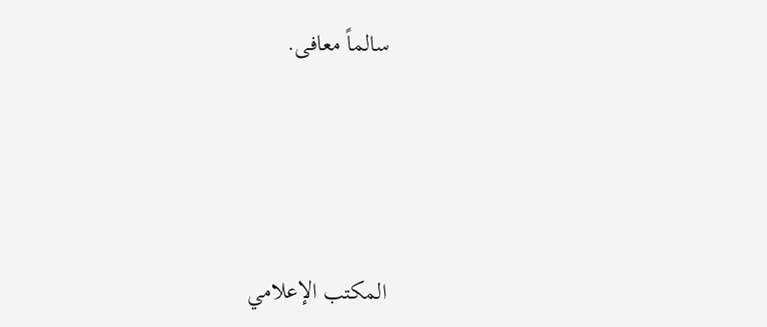سالماً معافى.





المكتب الإعلامي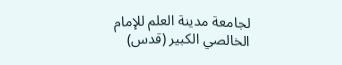لجامعة مدينة العلم للإمام الخالصي الكبير (قدس)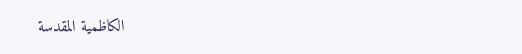الكاظمية المقدسة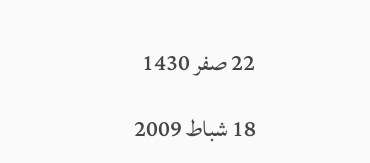22 صفر 1430

18 شباط 2009